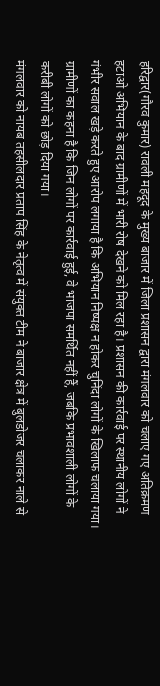हरिद्वार(गौरव कुमार) रावली महदूद के मुख्य बाजार में जिला प्रशासन द्वारा मंगलवार को चलाए गए अतिक्रमण हटाओ अभियान के बाद ग्रामीणों में भारी रोष देखने को मिल रहा है। प्रशासन की कार्रवाई पर स्थानीय लोगों ने गंभीर सवाल खड़े करते हुए आरोप लगाया है कि अभियान निष्पक्ष न होकर चुनिंदा लोगों के खिलाफ चलाया गया। ग्रामीणों का कहना है कि जिन लोगों पर कार्रवाई हुई, वे भाजपा समर्थित नहीं हैं, जबकि प्रभावशाली लोगों के करीबी लोगों को छोड़ दिया गया।
मंगलवार को नायब तहसीलदार प्रताप सिंह के नेतृत्व में संयुक्त टीम ने बाजार क्षेत्र में बुलडोजर चलाकर नाले से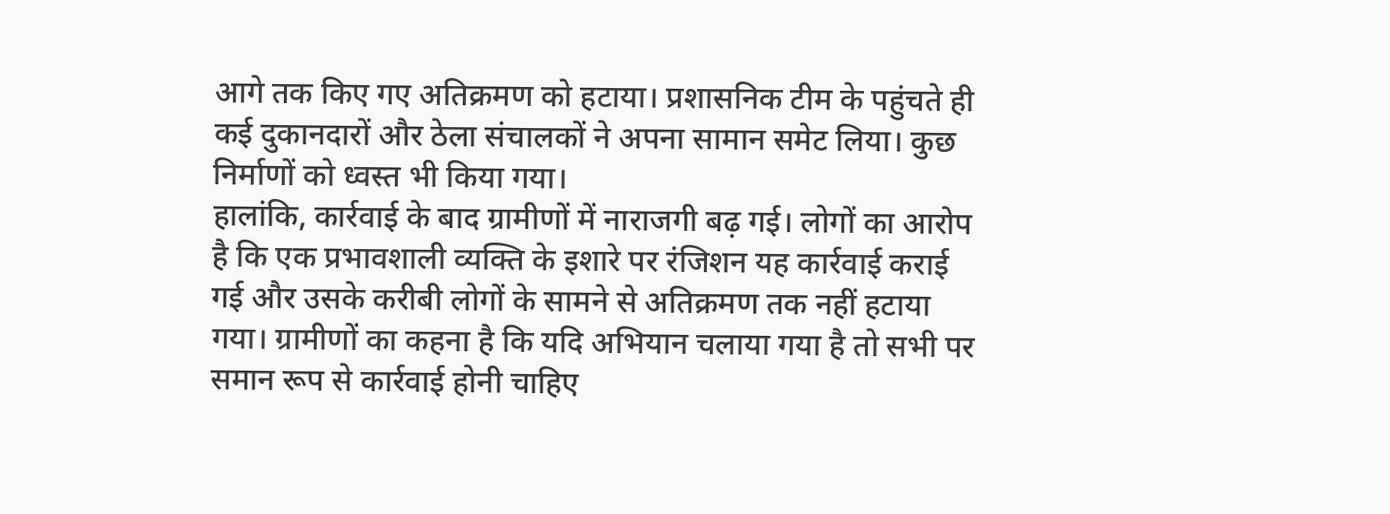आगे तक किए गए अतिक्रमण को हटाया। प्रशासनिक टीम के पहुंचते ही कई दुकानदारों और ठेला संचालकों ने अपना सामान समेट लिया। कुछ निर्माणों को ध्वस्त भी किया गया।
हालांकि, कार्रवाई के बाद ग्रामीणों में नाराजगी बढ़ गई। लोगों का आरोप है कि एक प्रभावशाली व्यक्ति के इशारे पर रंजिशन यह कार्रवाई कराई गई और उसके करीबी लोगों के सामने से अतिक्रमण तक नहीं हटाया गया। ग्रामीणों का कहना है कि यदि अभियान चलाया गया है तो सभी पर समान रूप से कार्रवाई होनी चाहिए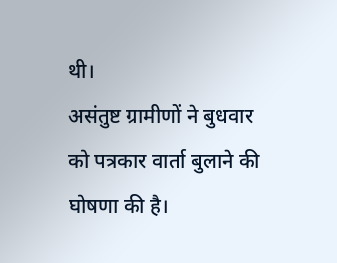थी।
असंतुष्ट ग्रामीणों ने बुधवार को पत्रकार वार्ता बुलाने की घोषणा की है।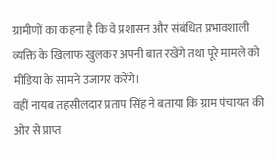ग्रामीणों का कहना है कि वे प्रशासन और संबंधित प्रभावशाली व्यक्ति के खिलाफ खुलकर अपनी बात रखेंगे तथा पूरे मामले को मीडिया के सामने उजागर करेंगे।
वहीं नायब तहसीलदार प्रताप सिंह ने बताया कि ग्राम पंचायत की ओर से प्राप्त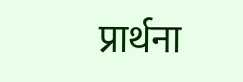प्रार्थना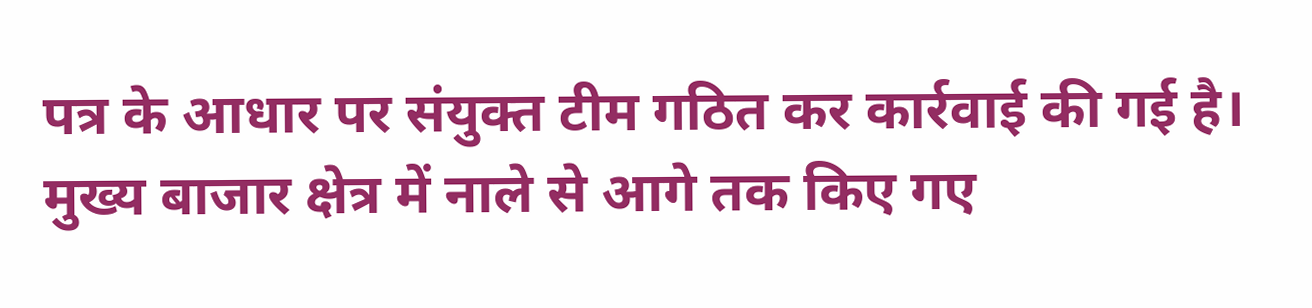पत्र के आधार पर संयुक्त टीम गठित कर कार्रवाई की गई है। मुख्य बाजार क्षेत्र में नाले से आगे तक किए गए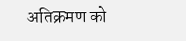अतिक्रमण को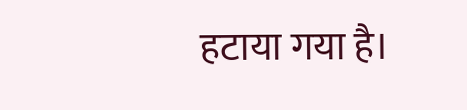हटाया गया है।